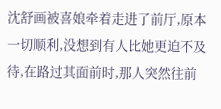沈舒画被喜娘牵着走进了前厅,原本一切顺利,没想到有人比她更迫不及待,在路过其面前时,那人突然往前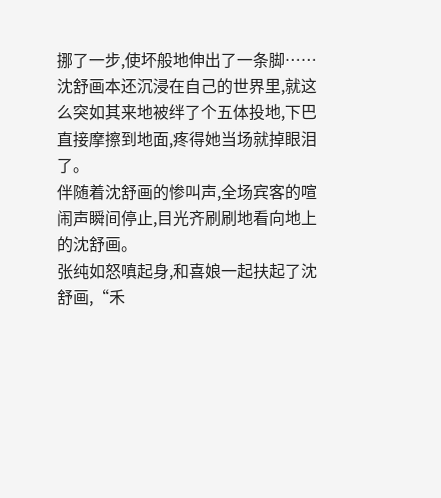挪了一步,使坏般地伸出了一条脚……
沈舒画本还沉浸在自己的世界里,就这么突如其来地被绊了个五体投地,下巴直接摩擦到地面,疼得她当场就掉眼泪了。
伴随着沈舒画的惨叫声,全场宾客的喧闹声瞬间停止,目光齐刷刷地看向地上的沈舒画。
张纯如怒嗔起身,和喜娘一起扶起了沈舒画,“禾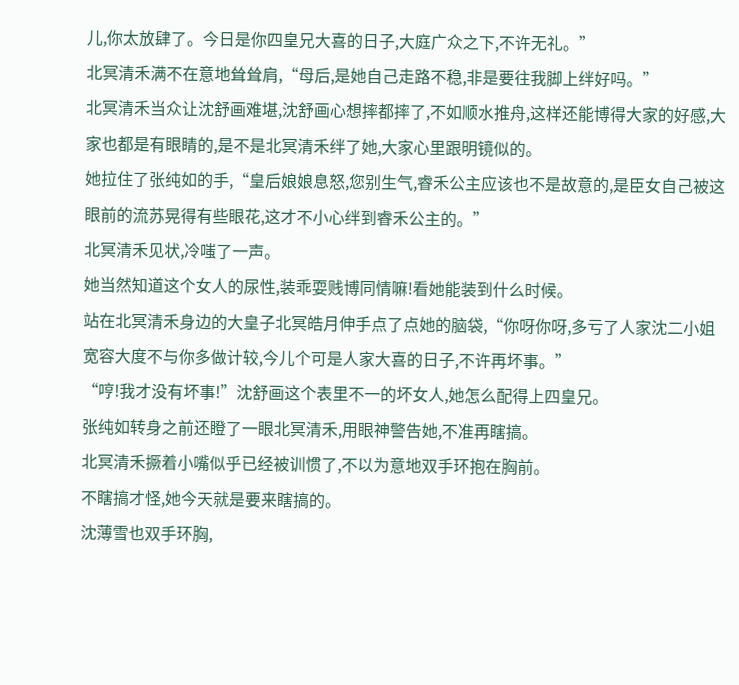儿,你太放肆了。今日是你四皇兄大喜的日子,大庭广众之下,不许无礼。”
北冥清禾满不在意地耸耸肩,“母后,是她自己走路不稳,非是要往我脚上绊好吗。”
北冥清禾当众让沈舒画难堪,沈舒画心想摔都摔了,不如顺水推舟,这样还能博得大家的好感,大家也都是有眼睛的,是不是北冥清禾绊了她,大家心里跟明镜似的。
她拉住了张纯如的手,“皇后娘娘息怒,您别生气,睿禾公主应该也不是故意的,是臣女自己被这眼前的流苏晃得有些眼花,这才不小心绊到睿禾公主的。”
北冥清禾见状,冷嗤了一声。
她当然知道这个女人的尿性,装乖耍贱博同情嘛!看她能装到什么时候。
站在北冥清禾身边的大皇子北冥皓月伸手点了点她的脑袋,“你呀你呀,多亏了人家沈二小姐宽容大度不与你多做计较,今儿个可是人家大喜的日子,不许再坏事。”
“哼!我才没有坏事!”沈舒画这个表里不一的坏女人,她怎么配得上四皇兄。
张纯如转身之前还瞪了一眼北冥清禾,用眼神警告她,不准再瞎搞。
北冥清禾撅着小嘴似乎已经被训惯了,不以为意地双手环抱在胸前。
不瞎搞才怪,她今天就是要来瞎搞的。
沈薄雪也双手环胸,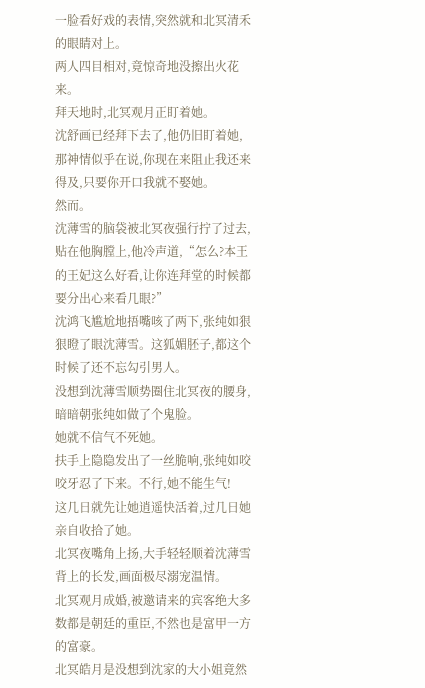一脸看好戏的表情,突然就和北冥清禾的眼睛对上。
两人四目相对,竟惊奇地没擦出火花来。
拜天地时,北冥观月正盯着她。
沈舒画已经拜下去了,他仍旧盯着她,那神情似乎在说,你现在来阻止我还来得及,只要你开口我就不娶她。
然而。
沈薄雪的脑袋被北冥夜强行拧了过去,贴在他胸膛上,他冷声道,“怎么?本王的王妃这么好看,让你连拜堂的时候都要分出心来看几眼?”
沈鸿飞尴尬地捂嘴咳了两下,张纯如狠狠瞪了眼沈薄雪。这狐媚胚子,都这个时候了还不忘勾引男人。
没想到沈薄雪顺势圈住北冥夜的腰身,暗暗朝张纯如做了个鬼脸。
她就不信气不死她。
扶手上隐隐发出了一丝脆响,张纯如咬咬牙忍了下来。不行,她不能生气!
这几日就先让她逍遥快活着,过几日她亲自收拾了她。
北冥夜嘴角上扬,大手轻轻顺着沈薄雪背上的长发,画面极尽溺宠温情。
北冥观月成婚,被邀请来的宾客绝大多数都是朝廷的重臣,不然也是富甲一方的富豪。
北冥皓月是没想到沈家的大小姐竟然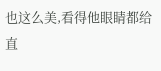也这么美,看得他眼睛都给直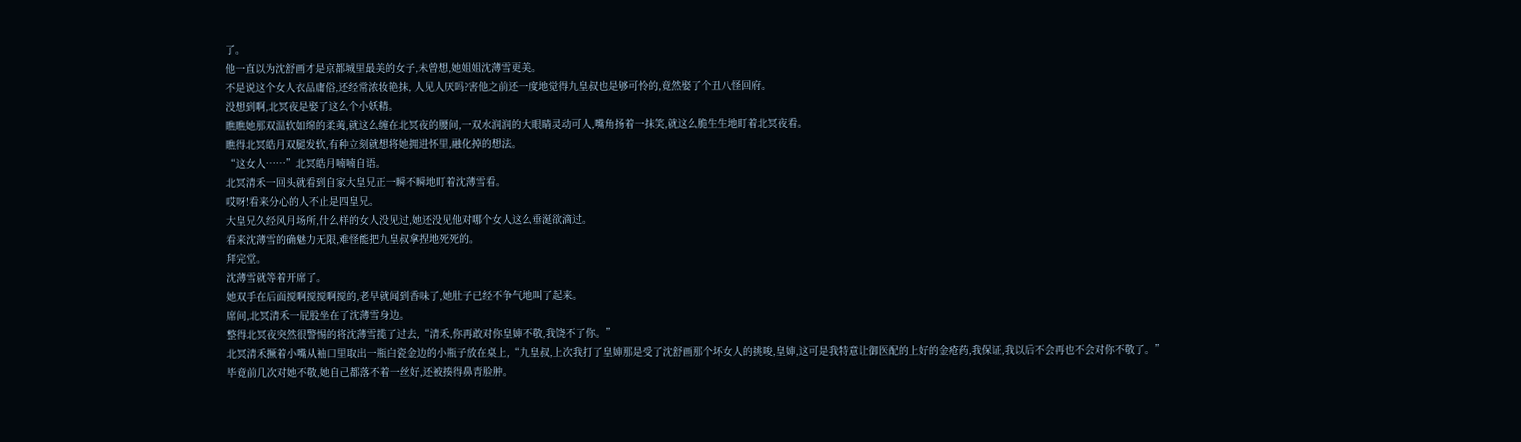了。
他一直以为沈舒画才是京都城里最美的女子,未曾想,她姐姐沈薄雪更美。
不是说这个女人衣品庸俗,还经常浓妆艳抹, 人见人厌吗?害他之前还一度地觉得九皇叔也是够可怜的,竟然娶了个丑八怪回府。
没想到啊,北冥夜是娶了这么个小妖精。
瞧瞧她那双温软如绵的柔荑,就这么缠在北冥夜的腰间,一双水润润的大眼睛灵动可人,嘴角扬着一抹笑,就这么脆生生地盯着北冥夜看。
瞧得北冥皓月双腿发软,有种立刻就想将她拥进怀里,融化掉的想法。
“这女人……”北冥皓月喃喃自语。
北冥清禾一回头就看到自家大皇兄正一瞬不瞬地盯着沈薄雪看。
哎呀!看来分心的人不止是四皇兄。
大皇兄久经风月场所,什么样的女人没见过,她还没见他对哪个女人这么垂涎欲滴过。
看来沈薄雪的确魅力无限,难怪能把九皇叔拿捏地死死的。
拜完堂。
沈薄雪就等着开席了。
她双手在后面搅啊搅搅啊搅的,老早就闻到香味了,她肚子已经不争气地叫了起来。
席间,北冥清禾一屁股坐在了沈薄雪身边。
整得北冥夜突然很警惕的将沈薄雪揽了过去,“清禾,你再敢对你皇婶不敬,我饶不了你。”
北冥清禾撅着小嘴从袖口里取出一瓶白瓷金边的小瓶子放在桌上,“九皇叔,上次我打了皇婶那是受了沈舒画那个坏女人的挑唆,皇婶,这可是我特意让御医配的上好的金疮药,我保证,我以后不会再也不会对你不敬了。”
毕竟前几次对她不敬,她自己都落不着一丝好,还被揍得鼻青脸肿。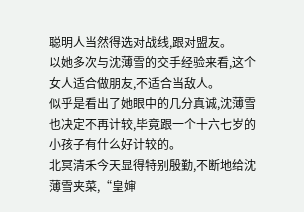聪明人当然得选对战线,跟对盟友。
以她多次与沈薄雪的交手经验来看,这个女人适合做朋友,不适合当敌人。
似乎是看出了她眼中的几分真诚,沈薄雪也决定不再计较,毕竟跟一个十六七岁的小孩子有什么好计较的。
北冥清禾今天显得特别殷勤,不断地给沈薄雪夹菜,“皇婶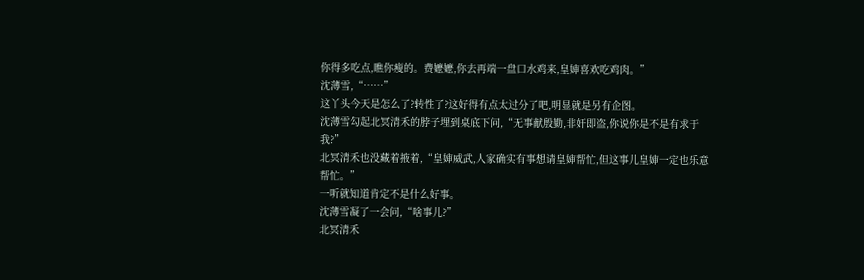你得多吃点,瞧你瘦的。费嬷嬷,你去再端一盘口水鸡来,皇婶喜欢吃鸡肉。”
沈薄雪,“……”
这丫头今天是怎么了?转性了?这好得有点太过分了吧,明显就是另有企图。
沈薄雪勾起北冥清禾的脖子埋到桌底下问,“无事献殷勤,非奸即盗,你说你是不是有求于我?”
北冥清禾也没藏着掖着,“皇婶威武,人家确实有事想请皇婶帮忙,但这事儿皇婶一定也乐意帮忙。”
一听就知道肯定不是什么好事。
沈薄雪凝了一会问,“啥事儿?”
北冥清禾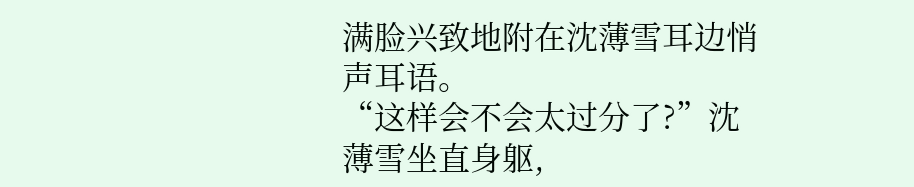满脸兴致地附在沈薄雪耳边悄声耳语。
“这样会不会太过分了?”沈薄雪坐直身躯,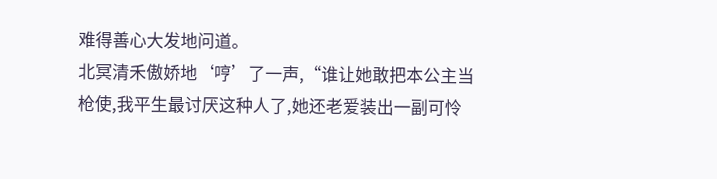难得善心大发地问道。
北冥清禾傲娇地‘哼’了一声,“谁让她敢把本公主当枪使,我平生最讨厌这种人了,她还老爱装出一副可怜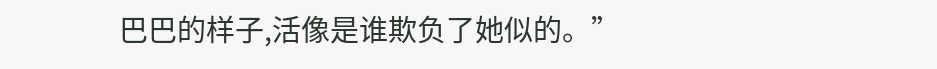巴巴的样子,活像是谁欺负了她似的。”